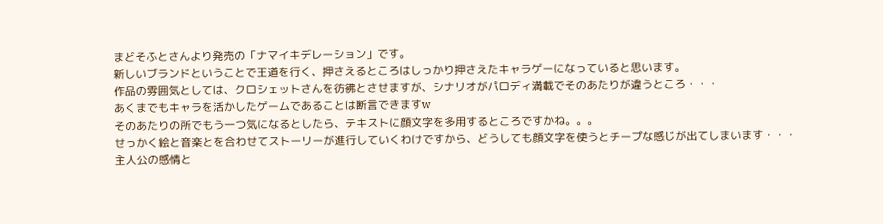まどそふとさんより発売の「ナマイキデレーション」です。
新しいブランドということで王道を行く、押さえるところはしっかり押さえたキャラゲーになっていると思います。
作品の雰囲気としては、クロシェットさんを彷彿とさせますが、シナリオがパロディ満載でそのあたりが違うところ・・・
あくまでもキャラを活かしたゲームであることは断言できますw
そのあたりの所でもう一つ気になるとしたら、テキストに顔文字を多用するところですかね。。。
せっかく絵と音楽とを合わせてストーリーが進行していくわけですから、どうしても顔文字を使うとチープな感じが出てしまいます・・・
主人公の感情と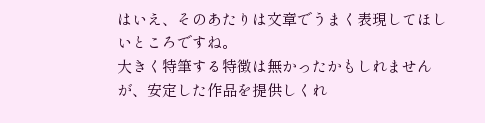はいえ、そのあたりは文章でうまく表現してほしいところですね。
大きく特筆する特徴は無かったかもしれませんが、安定した作品を提供しくれ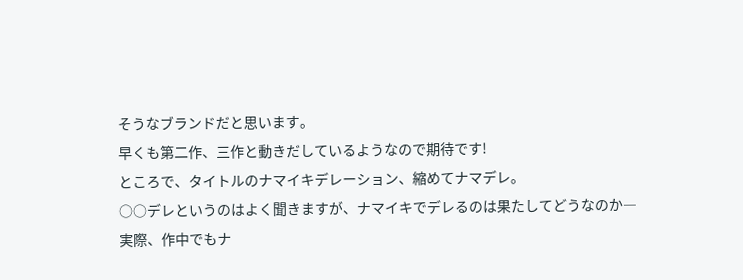そうなブランドだと思います。
早くも第二作、三作と動きだしているようなので期待です!
ところで、タイトルのナマイキデレーション、縮めてナマデレ。
○○デレというのはよく聞きますが、ナマイキでデレるのは果たしてどうなのか―
実際、作中でもナ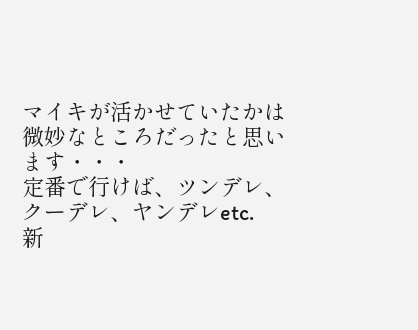マイキが活かせていたかは微妙なところだったと思います・・・
定番で行けば、ツンデレ、クーデレ、ヤンデレetc.
新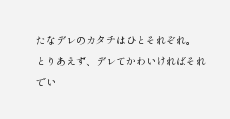たなデレのカタチはひとそれぞれ。
とりあえず、デレてかわいければそれでい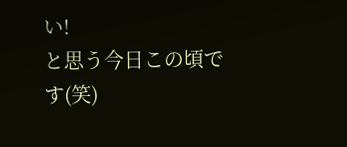い!
と思う今日この頃です(笑)